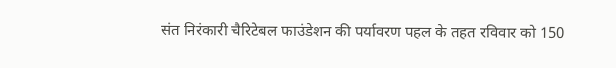संत निरंकारी चैरिटेबल फाउंडेशन की पर्यावरण पहल के तहत रविवार को 150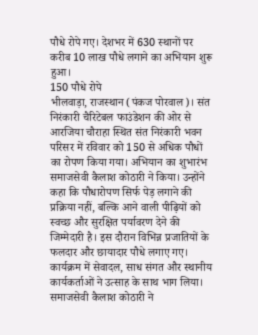पौधे रोपे गए। देशभर में 630 स्थानों पर करीब 10 लाख पौधे लगाने का अभियान शुरू हुआ।
150 पौधे रोपे
भीलवाड़ा, राजस्थान (पंकज पोरवाल)। संत निरंकारी चैरिटेबल फाउंडेशन की ओर से आरजिया चौराहा स्थित संत निरंकारी भवन परिसर में रविवार को 150 से अधिक पौधों का रोपण किया गया। अभियान का शुभारंभ समाजसेवी कैलाश कोठारी ने किया। उन्होंने कहा कि पौधारोपण सिर्फ पेड़ लगाने की प्रक्रिया नहीं, बल्कि आने वाली पीढ़ियों को स्वच्छ और सुरक्षित पर्यावरण देने की जिम्मेदारी है। इस दौरान विभिन्न प्रजातियों के फलदार और छायादार पौधे लगाए गए। कार्यक्रम में सेवादल, साध संगत और स्थानीय कार्यकर्ताओं ने उत्साह के साथ भाग लिया।
समाजसेवी कैलाश कोठारी ने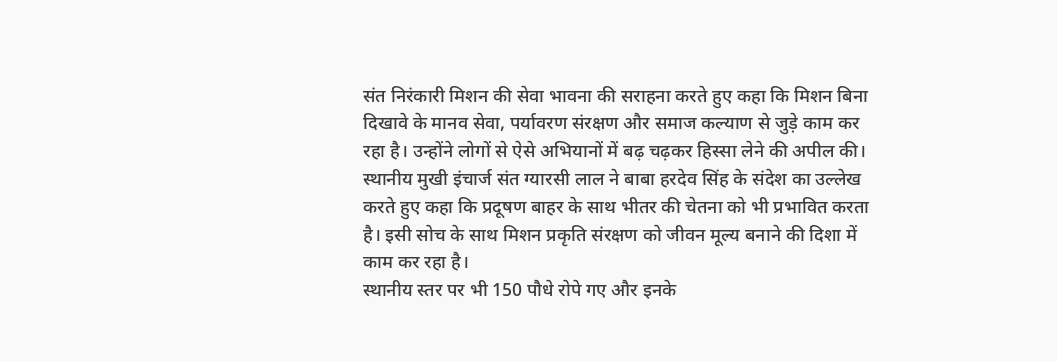संत निरंकारी मिशन की सेवा भावना की सराहना करते हुए कहा कि मिशन बिना दिखावे के मानव सेवा, पर्यावरण संरक्षण और समाज कल्याण से जुड़े काम कर रहा है। उन्होंने लोगों से ऐसे अभियानों में बढ़ चढ़कर हिस्सा लेने की अपील की। स्थानीय मुखी इंचार्ज संत ग्यारसी लाल ने बाबा हरदेव सिंह के संदेश का उल्लेख करते हुए कहा कि प्रदूषण बाहर के साथ भीतर की चेतना को भी प्रभावित करता है। इसी सोच के साथ मिशन प्रकृति संरक्षण को जीवन मूल्य बनाने की दिशा में काम कर रहा है।
स्थानीय स्तर पर भी 150 पौधे रोपे गए और इनके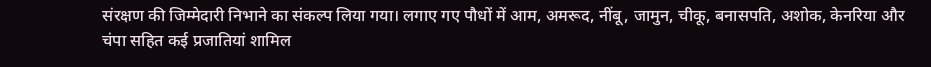संरक्षण की जिम्मेदारी निभाने का संकल्प लिया गया। लगाए गए पौधों में आम, अमरूद, नींबू, जामुन, चीकू, बनासपति, अशोक, केनरिया और चंपा सहित कई प्रजातियां शामिल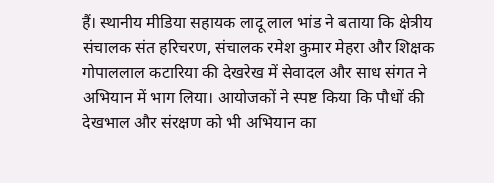हैं। स्थानीय मीडिया सहायक लादू लाल भांड ने बताया कि क्षेत्रीय संचालक संत हरिचरण, संचालक रमेश कुमार मेहरा और शिक्षक गोपाललाल कटारिया की देखरेख में सेवादल और साध संगत ने अभियान में भाग लिया। आयोजकों ने स्पष्ट किया कि पौधों की देखभाल और संरक्षण को भी अभियान का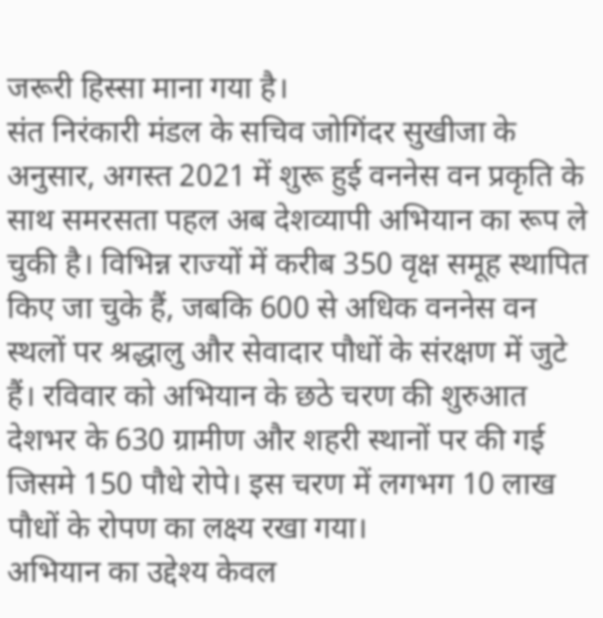जरूरी हिस्सा माना गया है।
संत निरंकारी मंडल के सचिव जोगिंदर सुखीजा के अनुसार, अगस्त 2021 में शुरू हुई वननेस वन प्रकृति के साथ समरसता पहल अब देशव्यापी अभियान का रूप ले चुकी है। विभिन्न राज्यों में करीब 350 वृक्ष समूह स्थापित किए जा चुके हैं, जबकि 600 से अधिक वननेस वन स्थलों पर श्रद्धालु और सेवादार पौधों के संरक्षण में जुटे हैं। रविवार को अभियान के छठे चरण की शुरुआत देशभर के 630 ग्रामीण और शहरी स्थानों पर की गई जिसमे 150 पौधे रोपे। इस चरण में लगभग 10 लाख पौधों के रोपण का लक्ष्य रखा गया।
अभियान का उद्देश्य केवल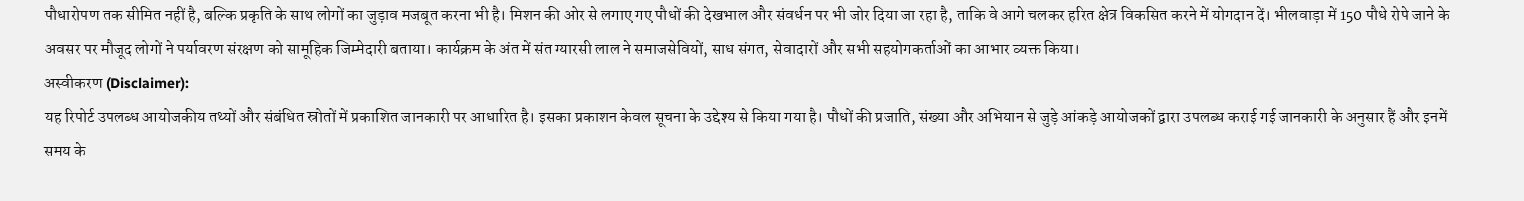पौधारोपण तक सीमित नहीं है, बल्कि प्रकृति के साथ लोगों का जुड़ाव मजबूत करना भी है। मिशन की ओर से लगाए गए पौधों की देखभाल और संवर्धन पर भी जोर दिया जा रहा है, ताकि वे आगे चलकर हरित क्षेत्र विकसित करने में योगदान दें। भीलवाड़ा में 150 पौधे रोपे जाने के अवसर पर मौजूद लोगों ने पर्यावरण संरक्षण को सामूहिक जिम्मेदारी बताया। कार्यक्रम के अंत में संत ग्यारसी लाल ने समाजसेवियों, साध संगत, सेवादारों और सभी सहयोगकर्ताओं का आभार व्यक्त किया।
अस्वीकरण (Disclaimer):
यह रिपोर्ट उपलब्ध आयोजकीय तथ्यों और संबंधित स्रोतों में प्रकाशित जानकारी पर आधारित है। इसका प्रकाशन केवल सूचना के उद्देश्य से किया गया है। पौधों की प्रजाति, संख्या और अभियान से जुड़े आंकड़े आयोजकों द्वारा उपलब्ध कराई गई जानकारी के अनुसार हैं और इनमें समय के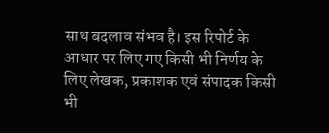साथ बदलाव संभव है। इस रिपोर्ट के आधार पर लिए गए किसी भी निर्णय के लिए लेखक, प्रकाशक एवं संपादक किसी भी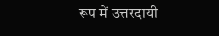रूप में उत्तरदायी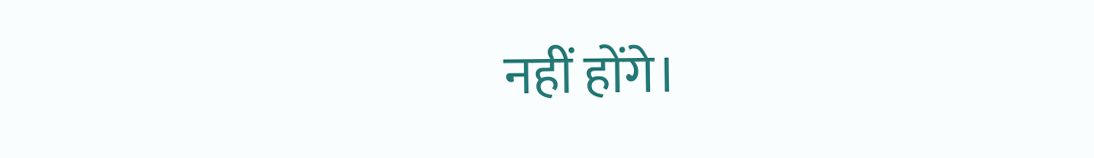नहीं होंगे।